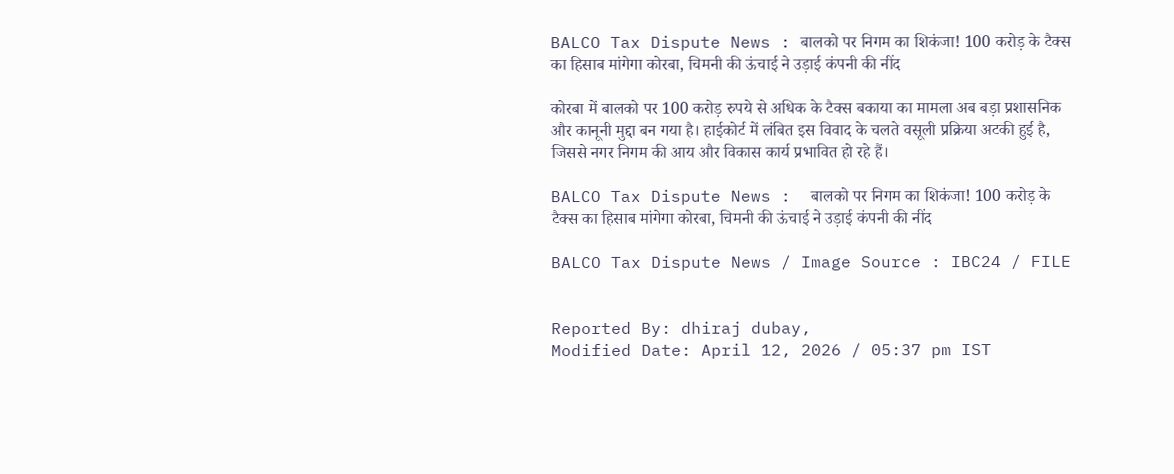BALCO Tax Dispute News : बालको पर निगम का शिकंजा! 100 करोड़ के टैक्स का हिसाब मांगेगा कोरबा, चिमनी की ऊंचाई ने उड़ाई कंपनी की नींद

कोरबा में बालको पर 100 करोड़ रुपये से अधिक के टैक्स बकाया का मामला अब बड़ा प्रशासनिक और कानूनी मुद्दा बन गया है। हाईकोर्ट में लंबित इस विवाद के चलते वसूली प्रक्रिया अटकी हुई है, जिससे नगर निगम की आय और विकास कार्य प्रभावित हो रहे हैं।

BALCO Tax Dispute News :  बालको पर निगम का शिकंजा! 100 करोड़ के टैक्स का हिसाब मांगेगा कोरबा, चिमनी की ऊंचाई ने उड़ाई कंपनी की नींद

BALCO Tax Dispute News / Image Source : IBC24 / FILE


Reported By: dhiraj dubay,
Modified Date: April 12, 2026 / 05:37 pm IST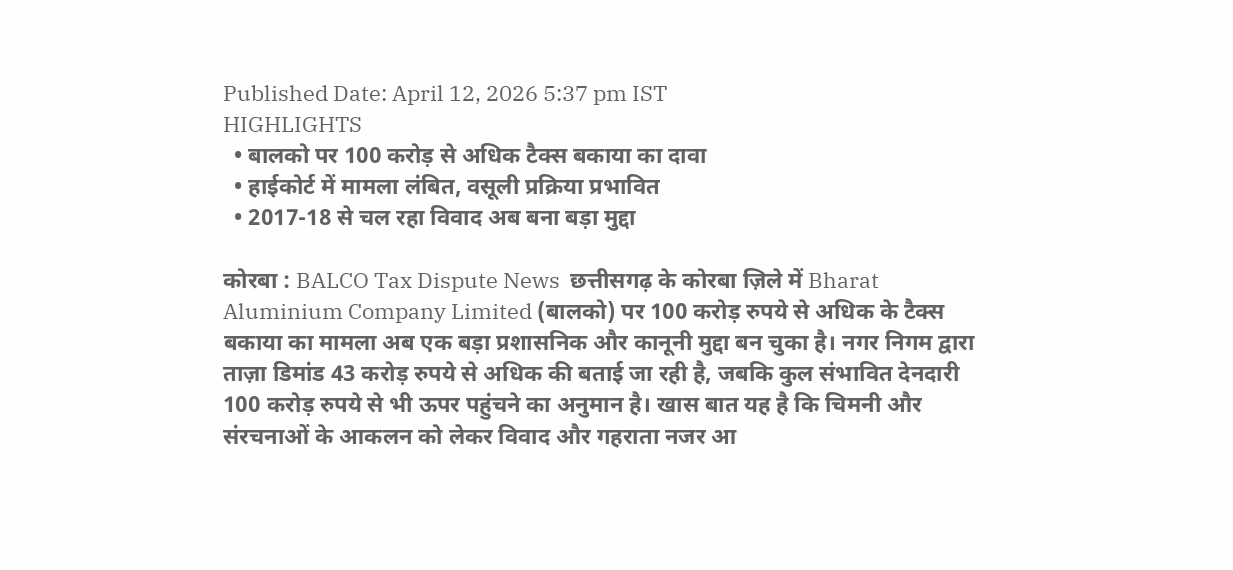Published Date: April 12, 2026 5:37 pm IST
HIGHLIGHTS
  • बालको पर 100 करोड़ से अधिक टैक्स बकाया का दावा
  • हाईकोर्ट में मामला लंबित, वसूली प्रक्रिया प्रभावित
  • 2017-18 से चल रहा विवाद अब बना बड़ा मुद्दा

कोरबा : BALCO Tax Dispute News  छत्तीसगढ़ के कोरबा ज़िले में Bharat Aluminium Company Limited (बालको) पर 100 करोड़ रुपये से अधिक के टैक्स बकाया का मामला अब एक बड़ा प्रशासनिक और कानूनी मुद्दा बन चुका है। नगर निगम द्वारा ताज़ा डिमांड 43 करोड़ रुपये से अधिक की बताई जा रही है, जबकि कुल संभावित देनदारी 100 करोड़ रुपये से भी ऊपर पहुंचने का अनुमान है। खास बात यह है कि चिमनी और संरचनाओं के आकलन को लेकर विवाद और गहराता नजर आ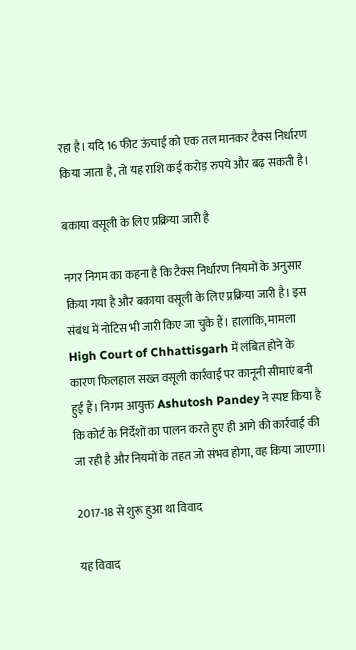रहा है। यदि 16 फीट ऊंचाई को एक तल मानकर टैक्स निर्धारण किया जाता है, तो यह राशि कई करोड़ रुपये और बढ़ सकती है।

बकाया वसूली के लिए प्रक्रिया जारी है

नगर निगम का कहना है कि टैक्स निर्धारण नियमों के अनुसार किया गया है और बकाया वसूली के लिए प्रक्रिया जारी है। इस संबंध में नोटिस भी जारी किए जा चुके हैं। हालांकि, मामला High Court of Chhattisgarh में लंबित होने के कारण फिलहाल सख्त वसूली कार्रवाई पर कानूनी सीमाएं बनी हुई हैं। निगम आयुक्त Ashutosh Pandey ने स्पष्ट किया है कि कोर्ट के निर्देशों का पालन करते हुए ही आगे की कार्रवाई की जा रही है और नियमों के तहत जो संभव होगा, वह किया जाएगा।

2017-18 से शुरू हुआ था विवाद

यह विवाद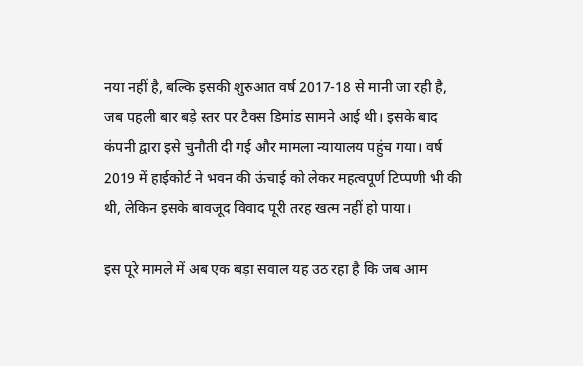नया नहीं है, बल्कि इसकी शुरुआत वर्ष 2017-18 से मानी जा रही है, जब पहली बार बड़े स्तर पर टैक्स डिमांड सामने आई थी। इसके बाद कंपनी द्वारा इसे चुनौती दी गई और मामला न्यायालय पहुंच गया। वर्ष 2019 में हाईकोर्ट ने भवन की ऊंचाई को लेकर महत्वपूर्ण टिप्पणी भी की थी, लेकिन इसके बावजूद विवाद पूरी तरह खत्म नहीं हो पाया।

इस पूरे मामले में अब एक बड़ा सवाल यह उठ रहा है कि जब आम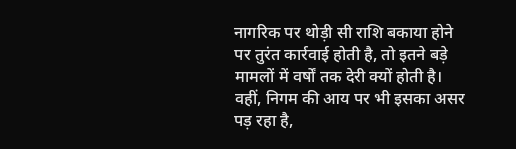नागरिक पर थोड़ी सी राशि बकाया होने पर तुरंत कार्रवाई होती है, तो इतने बड़े मामलों में वर्षों तक देरी क्यों होती है। वहीं, निगम की आय पर भी इसका असर पड़ रहा है,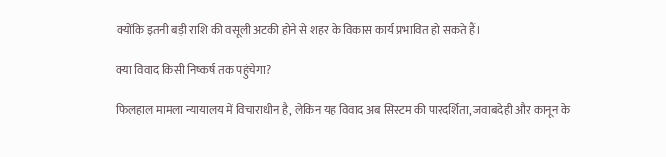क्योंकि इतनी बड़ी राशि की वसूली अटकी होने से शहर के विकास कार्य प्रभावित हो सकते हैं।

क्या विवाद किसी निष्कर्ष तक पहुंचेगा?

फिलहाल मामला न्यायालय में विचाराधीन है, लेकिन यह विवाद अब सिस्टम की पारदर्शिता, जवाबदेही और कानून के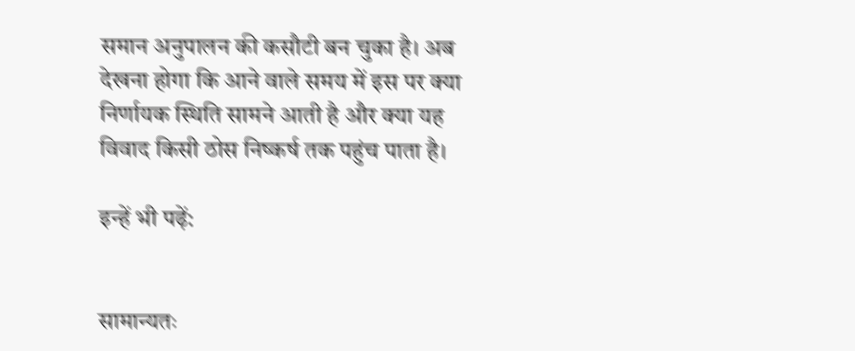समान अनुपालन की कसौटी बन चुका है। अब देखना होगा कि आने वाले समय में इस पर क्या निर्णायक स्थिति सामने आती है और क्या यह विवाद किसी ठोस निष्कर्ष तक पहुंच पाता है।

इन्हें भी पढ़ें:


सामान्यतः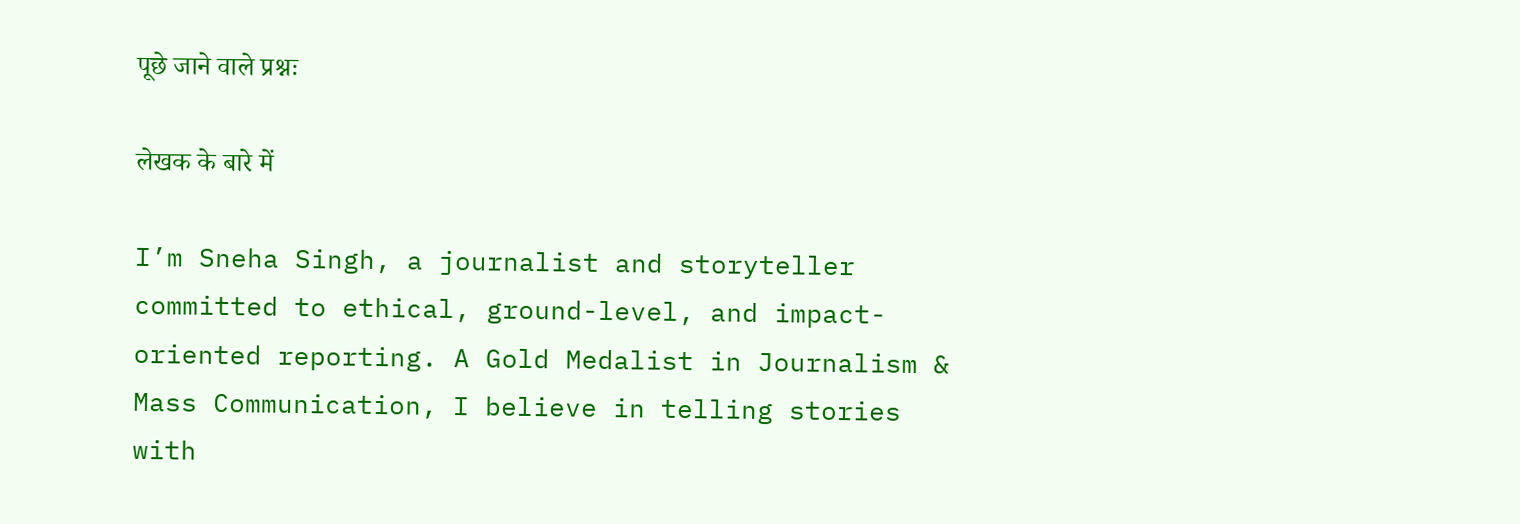पूछे जाने वाले प्रश्नः

लेखक के बारे में

I’m Sneha Singh, a journalist and storyteller committed to ethical, ground-level, and impact-oriented reporting. A Gold Medalist in Journalism & Mass Communication, I believe in telling stories with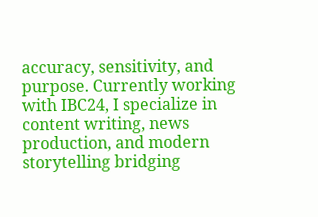accuracy, sensitivity, and purpose. Currently working with IBC24, I specialize in content writing, news production, and modern storytelling bridging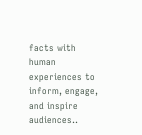facts with human experiences to inform, engage, and inspire audiences..